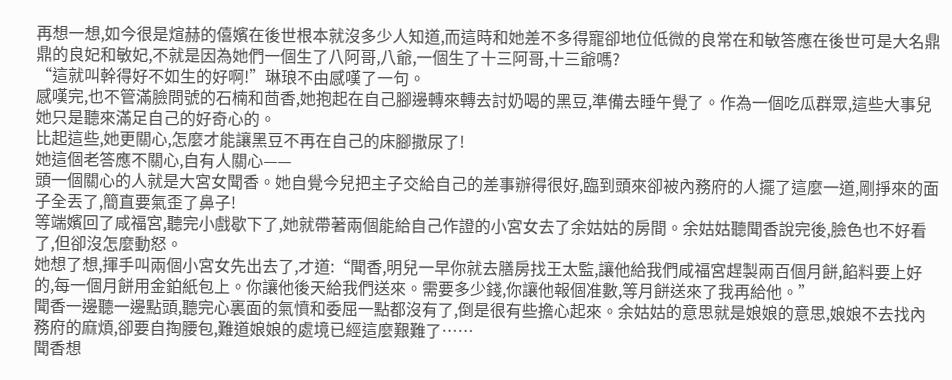再想一想,如今很是煊赫的僖嬪在後世根本就沒多少人知道,而這時和她差不多得寵卻地位低微的良常在和敏答應在後世可是大名鼎鼎的良妃和敏妃,不就是因為她們一個生了八阿哥,八爺,一個生了十三阿哥,十三爺嗎?
“這就叫幹得好不如生的好啊!”琳琅不由感嘆了一句。
感嘆完,也不管滿臉問號的石楠和茴香,她抱起在自己腳邊轉來轉去討奶喝的黑豆,準備去睡午覺了。作為一個吃瓜群眾,這些大事兒她只是聽來滿足自己的好奇心的。
比起這些,她更關心,怎麼才能讓黑豆不再在自己的床腳撒尿了!
她這個老答應不關心,自有人關心——
頭一個關心的人就是大宮女聞香。她自覺今兒把主子交給自己的差事辦得很好,臨到頭來卻被內務府的人擺了這麼一道,剛掙來的面子全丟了,簡直要氣歪了鼻子!
等端嬪回了咸福宮,聽完小戲歇下了,她就帶著兩個能給自己作證的小宮女去了余姑姑的房間。余姑姑聽聞香說完後,臉色也不好看了,但卻沒怎麼動怒。
她想了想,揮手叫兩個小宮女先出去了,才道:“聞香,明兒一早你就去膳房找王太監,讓他給我們咸福宮趕製兩百個月餅,餡料要上好的,每一個月餅用金鉑紙包上。你讓他後天給我們送來。需要多少錢,你讓他報個准數,等月餅送來了我再給他。”
聞香一邊聽一邊點頭,聽完心裏面的氣憤和委屈一點都沒有了,倒是很有些擔心起來。余姑姑的意思就是娘娘的意思,娘娘不去找內務府的麻煩,卻要自掏腰包,難道娘娘的處境已經這麼艱難了……
聞香想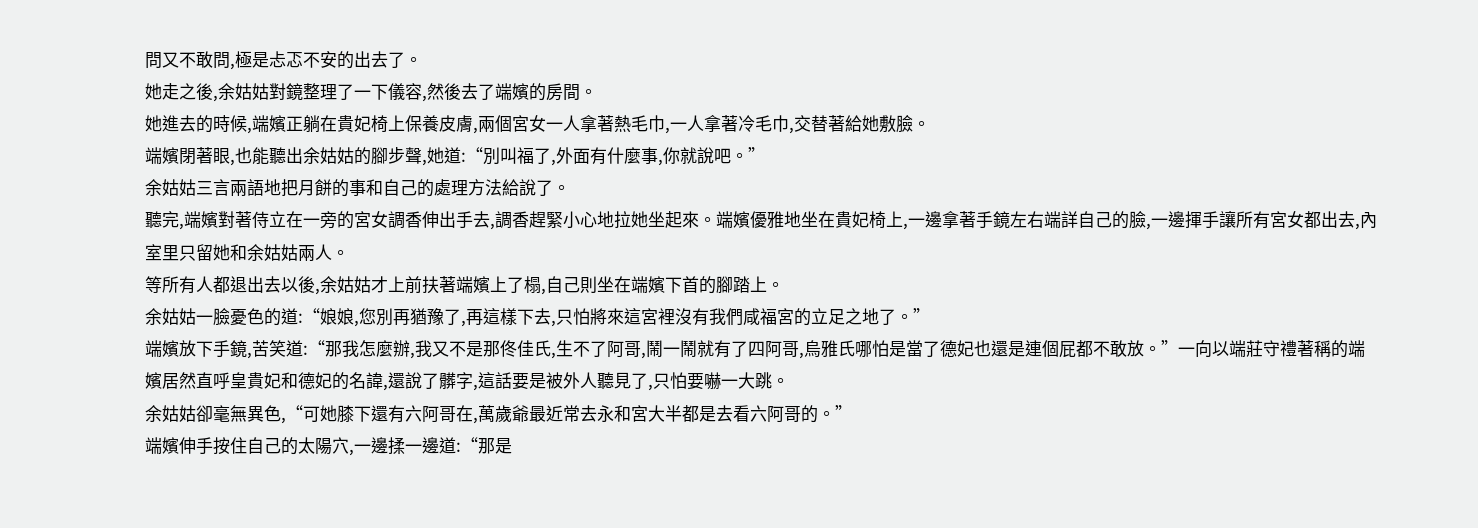問又不敢問,極是忐忑不安的出去了。
她走之後,余姑姑對鏡整理了一下儀容,然後去了端嬪的房間。
她進去的時候,端嬪正躺在貴妃椅上保養皮膚,兩個宮女一人拿著熱毛巾,一人拿著冷毛巾,交替著給她敷臉。
端嬪閉著眼,也能聽出余姑姑的腳步聲,她道:“別叫福了,外面有什麼事,你就說吧。”
余姑姑三言兩語地把月餅的事和自己的處理方法給說了。
聽完,端嬪對著侍立在一旁的宮女調香伸出手去,調香趕緊小心地拉她坐起來。端嬪優雅地坐在貴妃椅上,一邊拿著手鏡左右端詳自己的臉,一邊揮手讓所有宮女都出去,內室里只留她和余姑姑兩人。
等所有人都退出去以後,余姑姑才上前扶著端嬪上了榻,自己則坐在端嬪下首的腳踏上。
余姑姑一臉憂色的道:“娘娘,您別再猶豫了,再這樣下去,只怕將來這宮裡沒有我們咸福宮的立足之地了。”
端嬪放下手鏡,苦笑道:“那我怎麼辦,我又不是那佟佳氏,生不了阿哥,鬧一鬧就有了四阿哥,烏雅氏哪怕是當了德妃也還是連個屁都不敢放。”一向以端莊守禮著稱的端嬪居然直呼皇貴妃和德妃的名諱,還說了髒字,這話要是被外人聽見了,只怕要嚇一大跳。
余姑姑卻毫無異色,“可她膝下還有六阿哥在,萬歲爺最近常去永和宮大半都是去看六阿哥的。”
端嬪伸手按住自己的太陽穴,一邊揉一邊道:“那是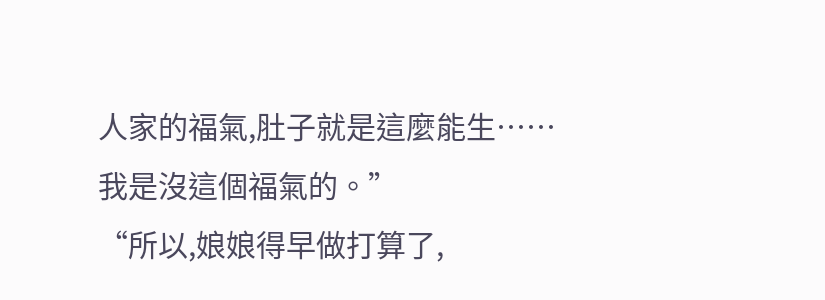人家的福氣,肚子就是這麼能生……我是沒這個福氣的。”
“所以,娘娘得早做打算了,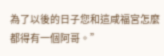為了以後的日子您和這咸福宮怎麼都得有一個阿哥。”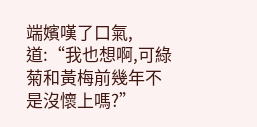端嬪嘆了口氣,道:“我也想啊,可綠菊和黃梅前幾年不是沒懷上嗎?”